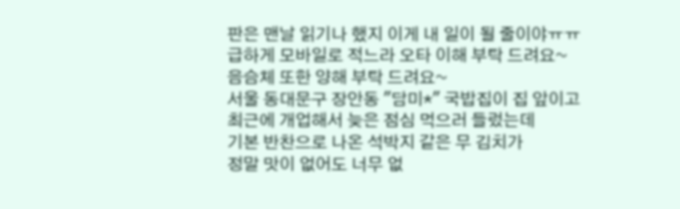판은 맨날 읽기나 했지 이게 내 일이 될 줄이야ㅠㅠ
급하게 모바일로 적느라 오타 이해 부탁 드려요~
음슴체 또한 양해 부탁 드려요~
서울 동대문구 장안동 "담미*" 국밥집이 집 앞이고
최근에 개업해서 늦은 점심 먹으러 들렀는데
기본 반찬으로 나온 석박지 같은 무 김치가
정말 맛이 없어도 너무 없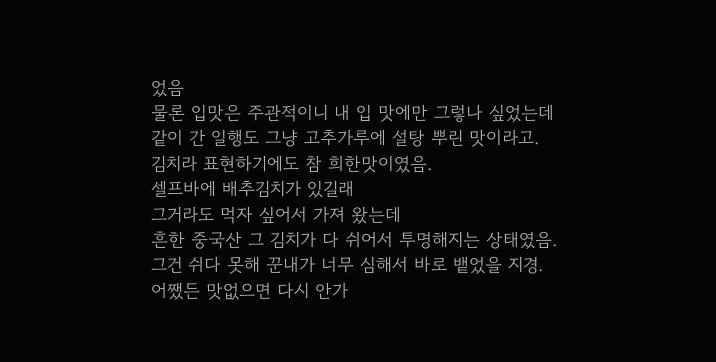었음
물론 입맛은 주관적이니 내 입 맛에만 그렇나 싶었는데
같이 간 일행도 그냥 고추가루에 설탕 뿌린 맛이라고.
김치라 표현하기에도 참 희한맛이였음.
셀프바에 배추김치가 있길래
그거라도 먹자 싶어서 가져 왔는데
흔한 중국산 그 김치가 다 쉬어서 투명해지는 상태였음.
그건 쉬다 못해 꾼내가 너무 심해서 바로 뱉었을 지경.
어쨌든 맛없으면 다시 안가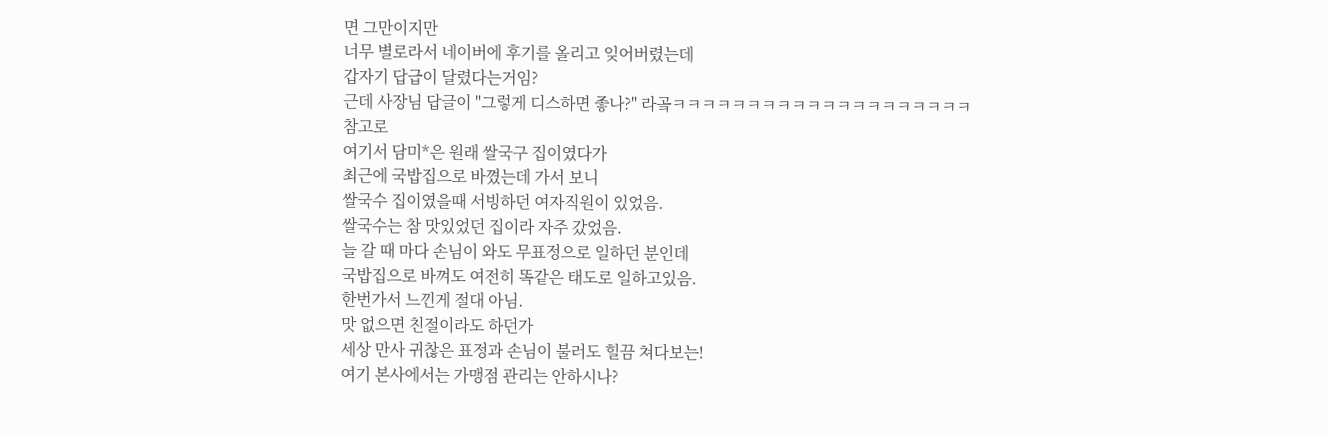면 그만이지만
너무 별로라서 네이버에 후기를 올리고 잊어버렸는데
갑자기 답급이 달렸다는거임?
근데 사장님 답글이 "그렇게 디스하면 좋나?" 라곸ㅋㅋㅋㅋㅋㅋㅋㅋㅋㅋㅋㅋㅋㅋㅋㅋㅋㅋㅋㅋ
참고로
여기서 담미*은 원래 쌀국구 집이였다가
최근에 국밥집으로 바꼈는데 가서 보니
쌀국수 집이였을때 서빙하던 여자직원이 있었음.
쌀국수는 참 맛있었던 집이라 자주 갔었음.
늘 갈 때 마다 손님이 와도 무표정으로 일하던 분인데
국밥집으로 바껴도 여전히 똑같은 태도로 일하고있음.
한번가서 느낀게 절대 아님.
맛 없으면 친절이라도 하던가
세상 만사 귀찮은 표정과 손님이 불러도 힐끔 쳐다보는!
여기 본사에서는 가맹점 관리는 안하시나?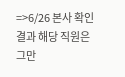=>6/26 본사 확인 결과 해당 직원은 그만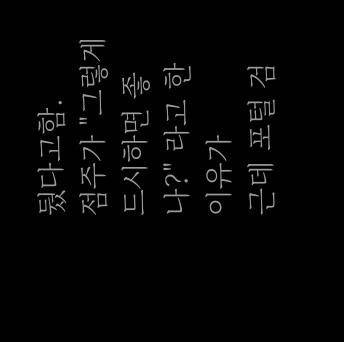뒀다고함.
점주가 "그렇게 드시하면 좋나?" 라고 한 이유가
근데 포털 검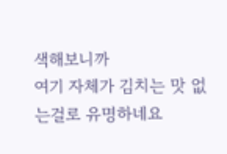색해보니까
여기 자체가 김치는 맛 없는걸로 유명하네요